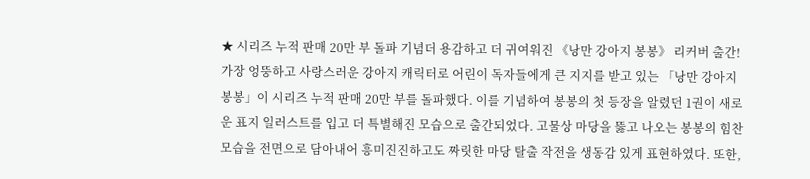★ 시리즈 누적 판매 20만 부 돌파 기념더 용감하고 더 귀여워진 《낭만 강아지 봉봉》 리커버 출간!
가장 엉뚱하고 사랑스러운 강아지 캐릭터로 어린이 독자들에게 큰 지지를 받고 있는 「낭만 강아지 봉봉」이 시리즈 누적 판매 20만 부를 돌파했다. 이를 기념하여 봉봉의 첫 등장을 알렸던 1권이 새로운 표지 일러스트를 입고 더 특별해진 모습으로 출간되었다. 고물상 마당을 뚫고 나오는 봉봉의 힘찬 모습을 전면으로 담아내어 흥미진진하고도 짜릿한 마당 탈출 작전을 생동감 있게 표현하였다. 또한,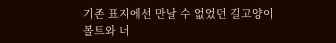기존 표지에선 만날 수 없었던 길고양이 볼트와 너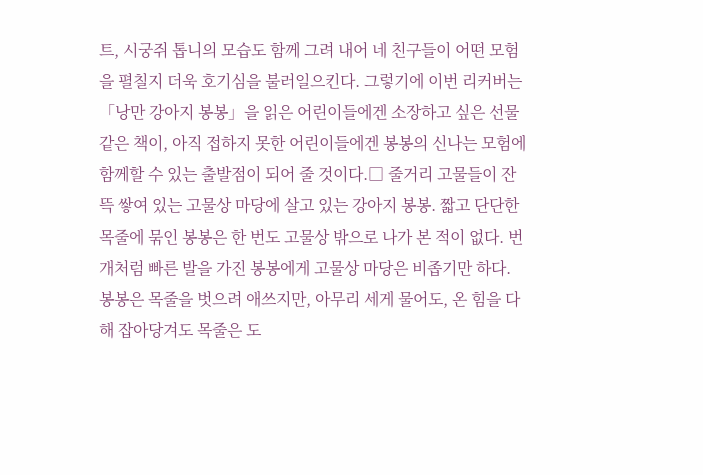트, 시궁쥐 톱니의 모습도 함께 그려 내어 네 친구들이 어떤 모험을 펼칠지 더욱 호기심을 불러일으킨다. 그렇기에 이번 리커버는 「낭만 강아지 봉봉」을 읽은 어린이들에겐 소장하고 싶은 선물 같은 책이, 아직 접하지 못한 어린이들에겐 봉봉의 신나는 모험에 함께할 수 있는 출발점이 되어 줄 것이다.□ 줄거리 고물들이 잔뜩 쌓여 있는 고물상 마당에 살고 있는 강아지 봉봉. 짧고 단단한 목줄에 묶인 봉봉은 한 번도 고물상 밖으로 나가 본 적이 없다. 번개처럼 빠른 발을 가진 봉봉에게 고물상 마당은 비좁기만 하다. 봉봉은 목줄을 벗으려 애쓰지만, 아무리 세게 물어도, 온 힘을 다해 잡아당겨도 목줄은 도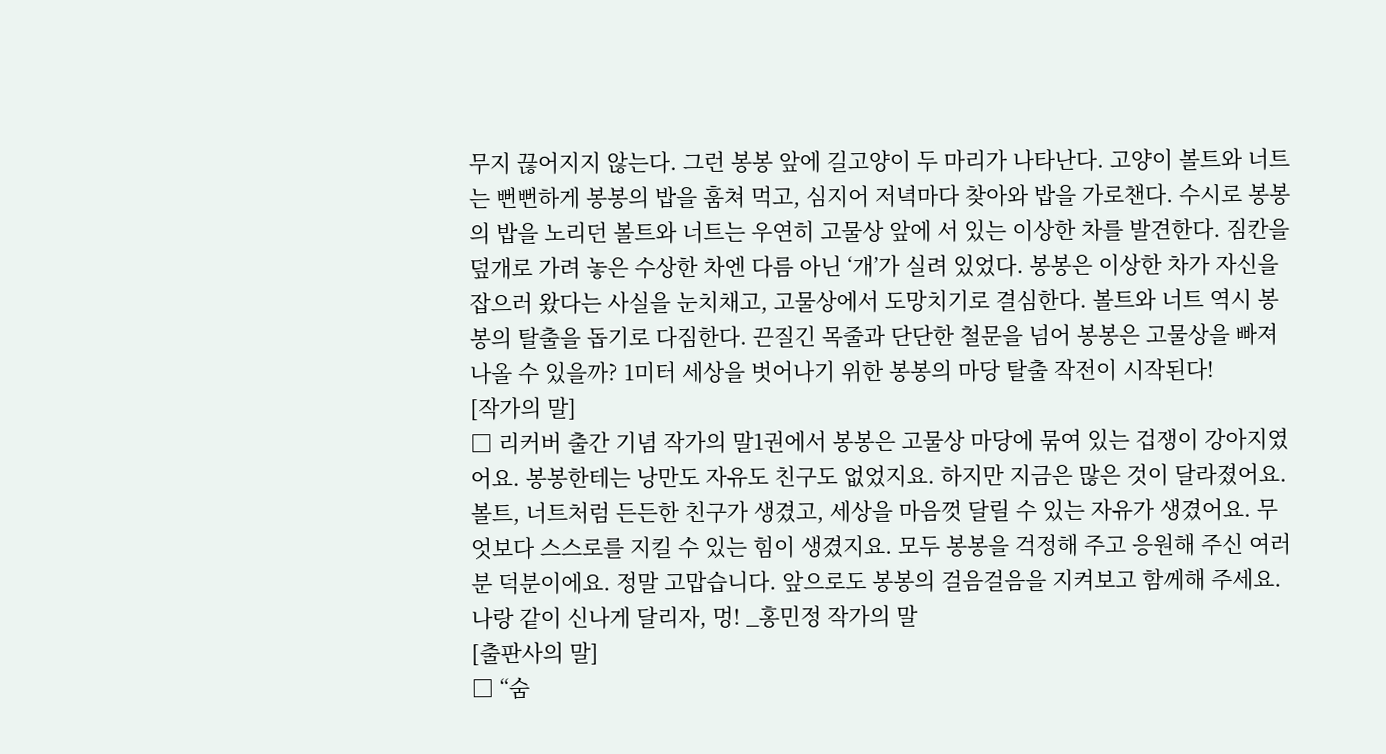무지 끊어지지 않는다. 그런 봉봉 앞에 길고양이 두 마리가 나타난다. 고양이 볼트와 너트는 뻔뻔하게 봉봉의 밥을 훔쳐 먹고, 심지어 저녁마다 찾아와 밥을 가로챈다. 수시로 봉봉의 밥을 노리던 볼트와 너트는 우연히 고물상 앞에 서 있는 이상한 차를 발견한다. 짐칸을 덮개로 가려 놓은 수상한 차엔 다름 아닌 ‘개’가 실려 있었다. 봉봉은 이상한 차가 자신을 잡으러 왔다는 사실을 눈치채고, 고물상에서 도망치기로 결심한다. 볼트와 너트 역시 봉봉의 탈출을 돕기로 다짐한다. 끈질긴 목줄과 단단한 철문을 넘어 봉봉은 고물상을 빠져나올 수 있을까? 1미터 세상을 벗어나기 위한 봉봉의 마당 탈출 작전이 시작된다!
[작가의 말]
□ 리커버 출간 기념 작가의 말1권에서 봉봉은 고물상 마당에 묶여 있는 겁쟁이 강아지였어요. 봉봉한테는 낭만도 자유도 친구도 없었지요. 하지만 지금은 많은 것이 달라졌어요. 볼트, 너트처럼 든든한 친구가 생겼고, 세상을 마음껏 달릴 수 있는 자유가 생겼어요. 무엇보다 스스로를 지킬 수 있는 힘이 생겼지요. 모두 봉봉을 걱정해 주고 응원해 주신 여러분 덕분이에요. 정말 고맙습니다. 앞으로도 봉봉의 걸음걸음을 지켜보고 함께해 주세요. 나랑 같이 신나게 달리자, 멍! _홍민정 작가의 말
[출판사의 말]
□ “숨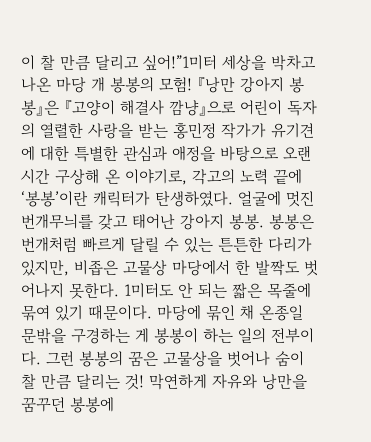이 찰 만큼 달리고 싶어!”1미터 세상을 박차고 나온 마당 개 봉봉의 모험! 『낭만 강아지 봉봉』은 『고양이 해결사 깜냥』으로 어린이 독자의 열렬한 사랑을 받는 홍민정 작가가 유기견에 대한 특별한 관심과 애정을 바탕으로 오랜 시간 구상해 온 이야기로, 각고의 노력 끝에 ‘봉봉’이란 캐릭터가 탄생하였다. 얼굴에 멋진 번개무늬를 갖고 태어난 강아지 봉봉. 봉봉은 번개처럼 빠르게 달릴 수 있는 튼튼한 다리가 있지만, 비좁은 고물상 마당에서 한 발짝도 벗어나지 못한다. 1미터도 안 되는 짧은 목줄에 묶여 있기 때문이다. 마당에 묶인 채 온종일 문밖을 구경하는 게 봉봉이 하는 일의 전부이다. 그런 봉봉의 꿈은 고물상을 벗어나 숨이 찰 만큼 달리는 것! 막연하게 자유와 낭만을 꿈꾸던 봉봉에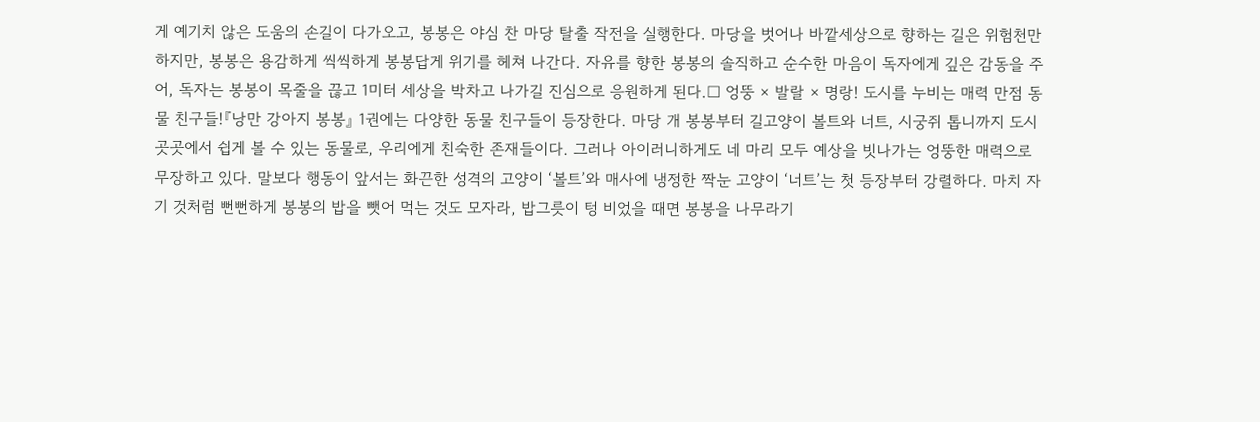게 예기치 않은 도움의 손길이 다가오고, 봉봉은 야심 찬 마당 탈출 작전을 실행한다. 마당을 벗어나 바깥세상으로 향하는 길은 위험천만하지만, 봉봉은 용감하게 씩씩하게 봉봉답게 위기를 헤쳐 나간다. 자유를 향한 봉봉의 솔직하고 순수한 마음이 독자에게 깊은 감동을 주어, 독자는 봉봉이 목줄을 끊고 1미터 세상을 박차고 나가길 진심으로 응원하게 된다.□ 엉뚱 × 발랄 × 명랑! 도시를 누비는 매력 만점 동물 친구들!『낭만 강아지 봉봉』 1권에는 다양한 동물 친구들이 등장한다. 마당 개 봉봉부터 길고양이 볼트와 너트, 시궁쥐 톱니까지 도시 곳곳에서 쉽게 볼 수 있는 동물로, 우리에게 친숙한 존재들이다. 그러나 아이러니하게도 네 마리 모두 예상을 빗나가는 엉뚱한 매력으로 무장하고 있다. 말보다 행동이 앞서는 화끈한 성격의 고양이 ‘볼트’와 매사에 냉정한 짝눈 고양이 ‘너트’는 첫 등장부터 강렬하다. 마치 자기 것처럼 뻔뻔하게 봉봉의 밥을 뺏어 먹는 것도 모자라, 밥그릇이 텅 비었을 때면 봉봉을 나무라기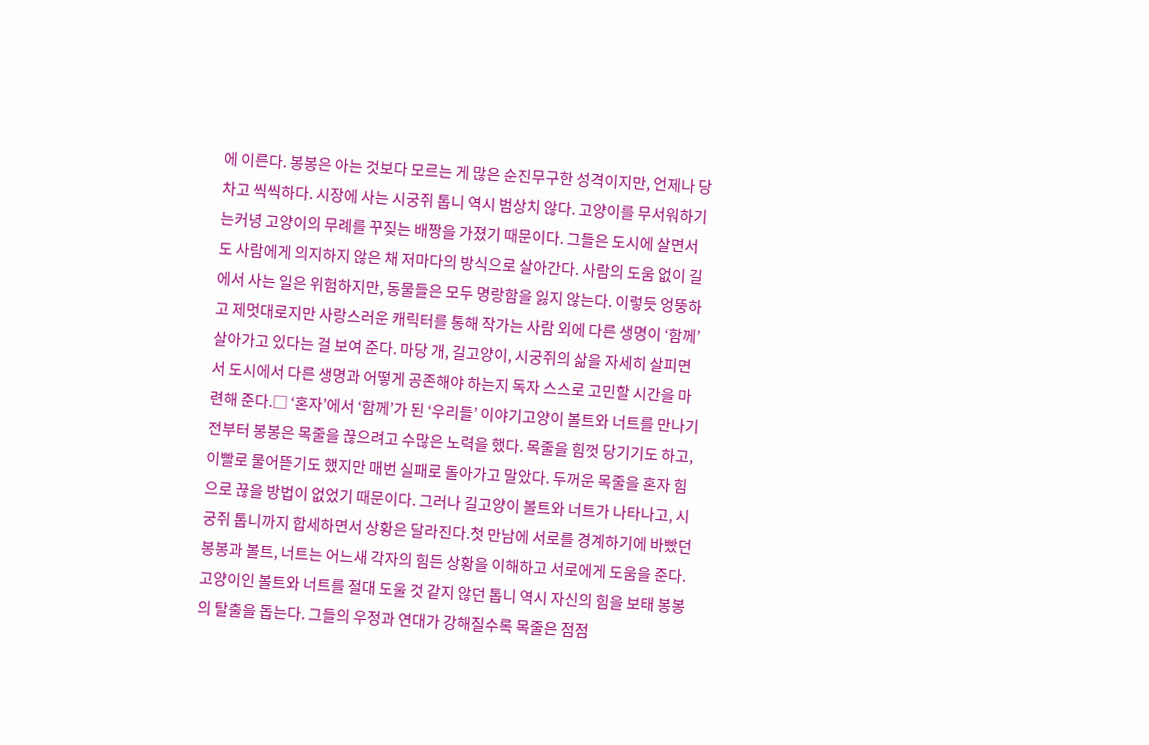에 이른다. 봉봉은 아는 것보다 모르는 게 많은 순진무구한 성격이지만, 언제나 당차고 씩씩하다. 시장에 사는 시궁쥐 톱니 역시 범상치 않다. 고양이를 무서워하기는커녕 고양이의 무례를 꾸짖는 배짱을 가졌기 때문이다. 그들은 도시에 살면서도 사람에게 의지하지 않은 채 저마다의 방식으로 살아간다. 사람의 도움 없이 길에서 사는 일은 위험하지만, 동물들은 모두 명랑함을 잃지 않는다. 이렇듯 엉뚱하고 제멋대로지만 사랑스러운 캐릭터를 통해 작가는 사람 외에 다른 생명이 ‘함께’ 살아가고 있다는 걸 보여 준다. 마당 개, 길고양이, 시궁쥐의 삶을 자세히 살피면서 도시에서 다른 생명과 어떻게 공존해야 하는지 독자 스스로 고민할 시간을 마련해 준다.□ ‘혼자’에서 ‘함께’가 된 ‘우리들’ 이야기고양이 볼트와 너트를 만나기 전부터 봉봉은 목줄을 끊으려고 수많은 노력을 했다. 목줄을 힘껏 당기기도 하고, 이빨로 물어뜯기도 했지만 매번 실패로 돌아가고 말았다. 두꺼운 목줄을 혼자 힘으로 끊을 방법이 없었기 때문이다. 그러나 길고양이 볼트와 너트가 나타나고, 시궁쥐 톱니까지 합세하면서 상황은 달라진다.첫 만남에 서로를 경계하기에 바빴던 봉봉과 볼트, 너트는 어느새 각자의 힘든 상황을 이해하고 서로에게 도움을 준다. 고양이인 볼트와 너트를 절대 도울 것 같지 않던 톱니 역시 자신의 힘을 보태 봉봉의 탈출을 돕는다. 그들의 우정과 연대가 강해질수록 목줄은 점점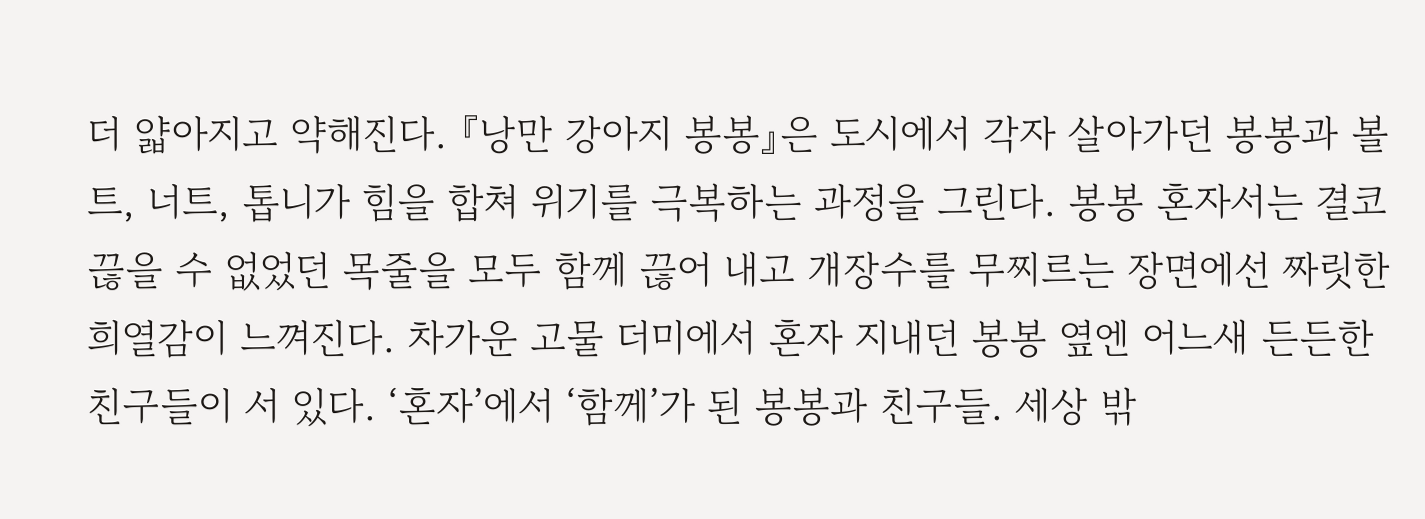더 얇아지고 약해진다. 『낭만 강아지 봉봉』은 도시에서 각자 살아가던 봉봉과 볼트, 너트, 톱니가 힘을 합쳐 위기를 극복하는 과정을 그린다. 봉봉 혼자서는 결코 끊을 수 없었던 목줄을 모두 함께 끊어 내고 개장수를 무찌르는 장면에선 짜릿한 희열감이 느껴진다. 차가운 고물 더미에서 혼자 지내던 봉봉 옆엔 어느새 든든한 친구들이 서 있다. ‘혼자’에서 ‘함께’가 된 봉봉과 친구들. 세상 밖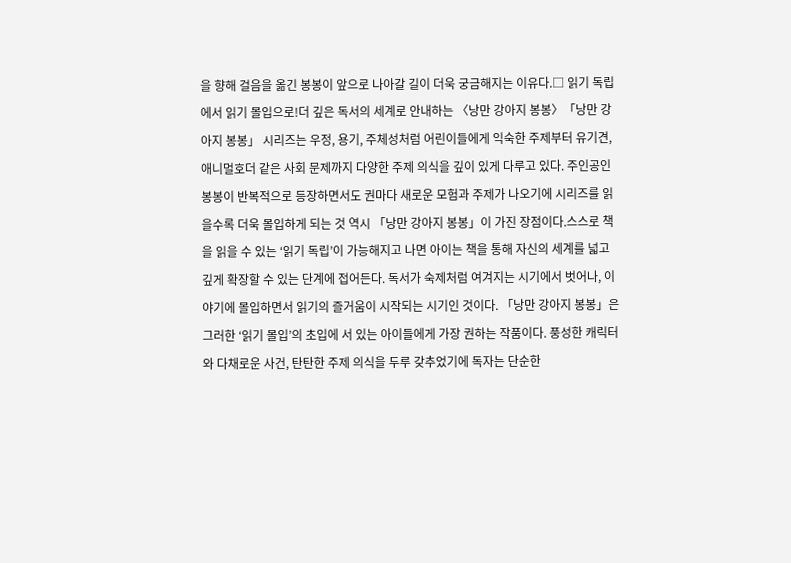을 향해 걸음을 옮긴 봉봉이 앞으로 나아갈 길이 더욱 궁금해지는 이유다.□ 읽기 독립에서 읽기 몰입으로!더 깊은 독서의 세계로 안내하는 〈낭만 강아지 봉봉〉「낭만 강아지 봉봉」 시리즈는 우정, 용기, 주체성처럼 어린이들에게 익숙한 주제부터 유기견, 애니멀호더 같은 사회 문제까지 다양한 주제 의식을 깊이 있게 다루고 있다. 주인공인 봉봉이 반복적으로 등장하면서도 권마다 새로운 모험과 주제가 나오기에 시리즈를 읽을수록 더욱 몰입하게 되는 것 역시 「낭만 강아지 봉봉」이 가진 장점이다.스스로 책을 읽을 수 있는 ‘읽기 독립’이 가능해지고 나면 아이는 책을 통해 자신의 세계를 넓고 깊게 확장할 수 있는 단계에 접어든다. 독서가 숙제처럼 여겨지는 시기에서 벗어나, 이야기에 몰입하면서 읽기의 즐거움이 시작되는 시기인 것이다. 「낭만 강아지 봉봉」은 그러한 ‘읽기 몰입’의 초입에 서 있는 아이들에게 가장 권하는 작품이다. 풍성한 캐릭터와 다채로운 사건, 탄탄한 주제 의식을 두루 갖추었기에 독자는 단순한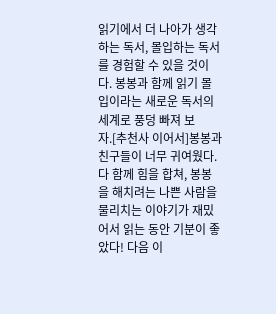읽기에서 더 나아가 생각하는 독서, 몰입하는 독서를 경험할 수 있을 것이다. 봉봉과 함께 읽기 몰입이라는 새로운 독서의 세계로 풍덩 빠져 보자.[추천사 이어서]봉봉과 친구들이 너무 귀여웠다. 다 함께 힘을 합쳐, 봉봉을 해치려는 나쁜 사람을 물리치는 이야기가 재밌어서 읽는 동안 기분이 좋았다! 다음 이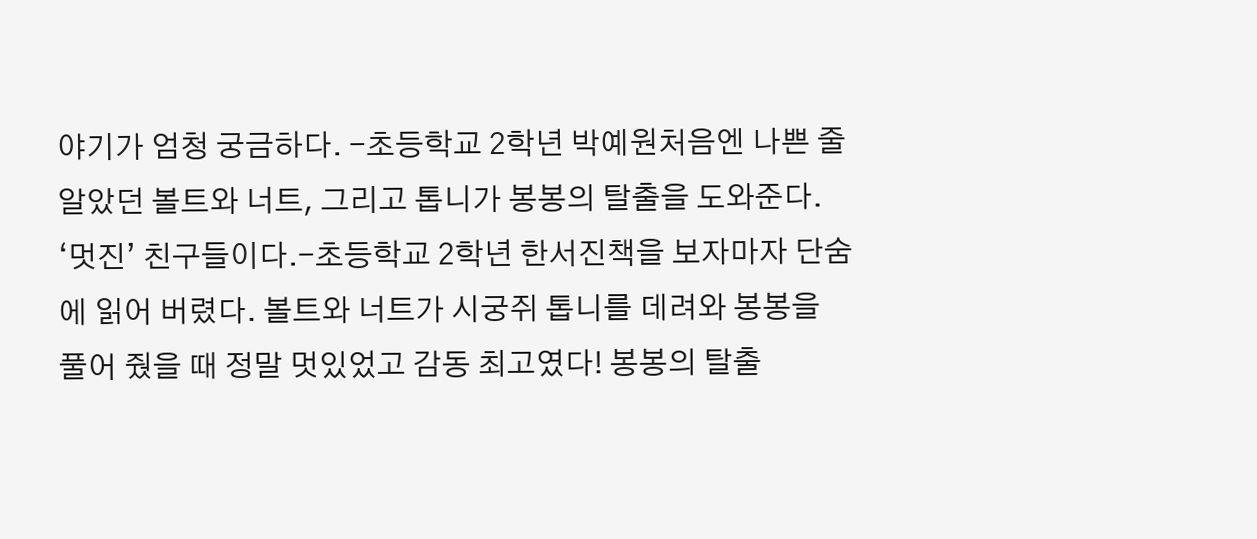야기가 엄청 궁금하다. -초등학교 2학년 박예원처음엔 나쁜 줄 알았던 볼트와 너트, 그리고 톱니가 봉봉의 탈출을 도와준다. ‘멋진’ 친구들이다.-초등학교 2학년 한서진책을 보자마자 단숨에 읽어 버렸다. 볼트와 너트가 시궁쥐 톱니를 데려와 봉봉을 풀어 줬을 때 정말 멋있었고 감동 최고였다! 봉봉의 탈출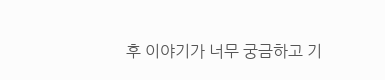후 이야기가 너무 궁금하고 기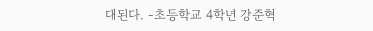대된다. -초등학교 4학년 강준혁